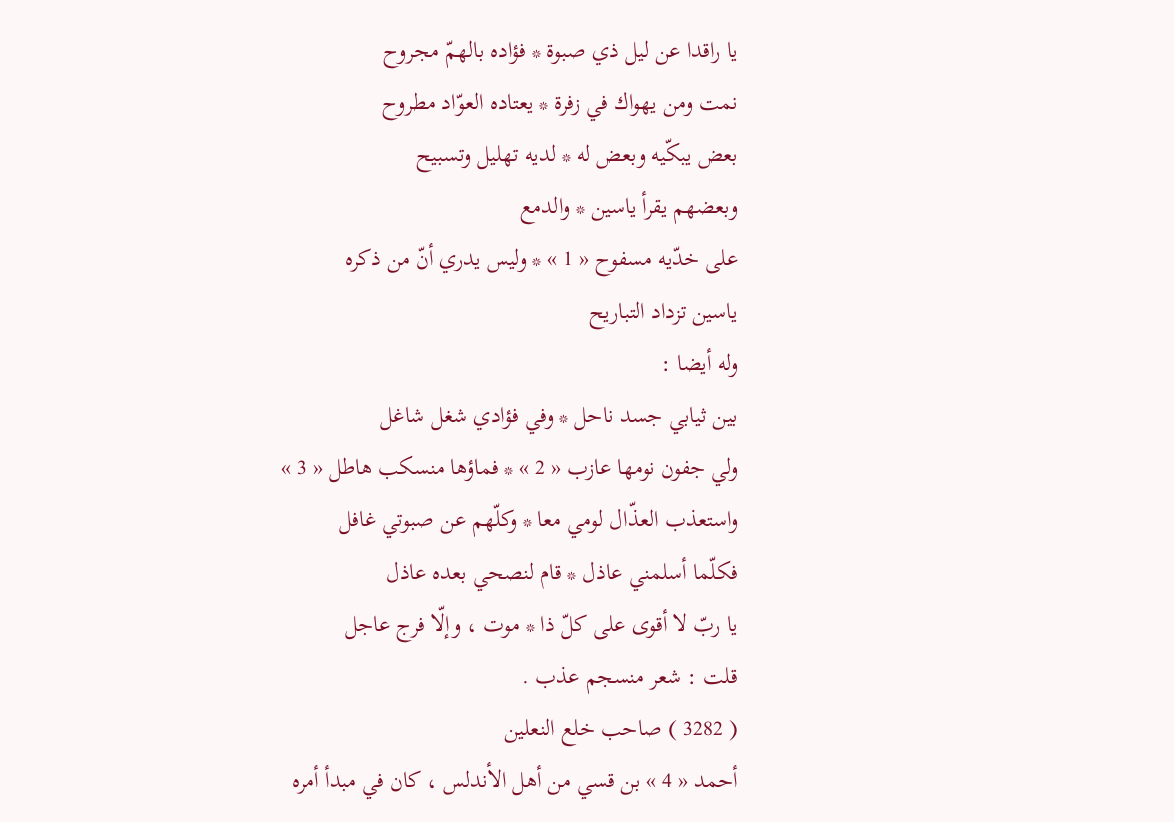يا راقدا عن ليل ذي صبوة * فؤاده بالهمّ مجروح
نمت ومن يهواك في زفرة * يعتاده العوّاد مطروح
بعض يبكّيه وبعض له * لديه تهليل وتسبيح
وبعضهم يقرأ ياسين * والدمع
على خدّيه مسفوح « 1 » * وليس يدري أنّ من ذكره
ياسين تزداد التباريح
وله أيضا :
بين ثيابي جسد ناحل * وفي فؤادي شغل شاغل
ولي جفون نومها عازب « 2 » * فماؤها منسكب هاطل « 3 »
واستعذب العذّال لومي معا * وكلّهم عن صبوتي غافل
فكلّما أسلمني عاذل * قام لنصحي بعده عاذل
يا ربّ لا أقوى على كلّ ذا * موت ، وإلّا فرج عاجل
قلت : شعر منسجم عذب .
( 3282 ) صاحب خلع النعلين
أحمد « 4 » بن قسي من أهل الأندلس ، كان في مبدأ أمره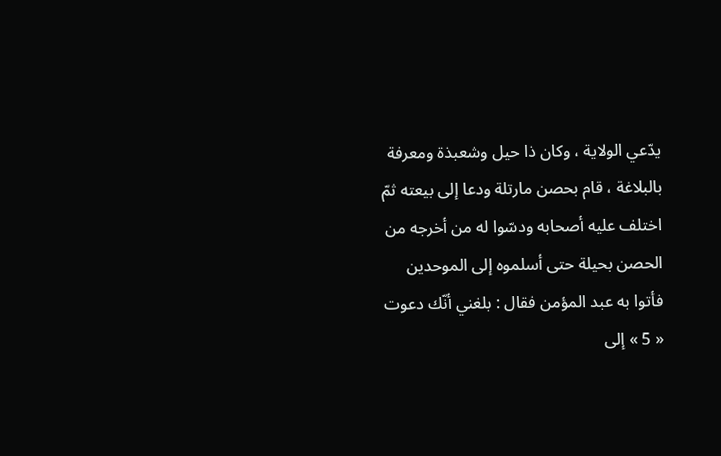يدّعي الولاية ، وكان ذا حيل وشعبذة ومعرفة بالبلاغة ، قام بحصن مارتلة ودعا إلى بيعته ثمّ اختلف عليه أصحابه ودسّوا له من أخرجه من الحصن بحيلة حتى أسلموه إلى الموحدين فأتوا به عبد المؤمن فقال : بلغني أنّك دعوت « 5 » إلى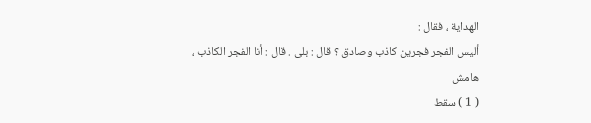الهداية ، فقال :
أليس الفجر فجرين كاذب وصادق ؟ قال : بلى . قال : أنا الفجر الكاذب ،
هامش
( 1 ) سقط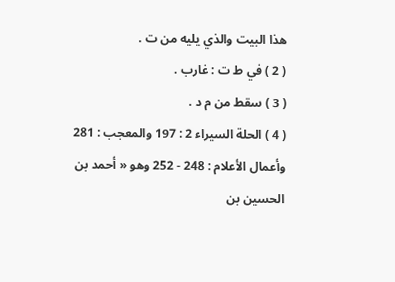هذا البيت والذي يليه من ت .
( 2 ) في ط ت : غارب .
( 3 ) سقط من م د .
( 4 ) الحلة السيراء 2 : 197 والمعجب : 281 وأعمال الأعلام : 248 - 252 وهو « أحمد بن الحسين بن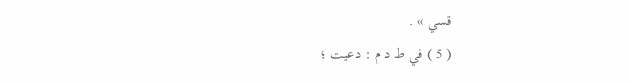قسي » .
( 5 ) في ط د م : دعيت ؛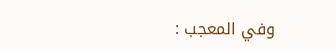وفي المعجب :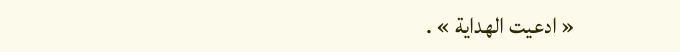« ادعيت الهداية » .